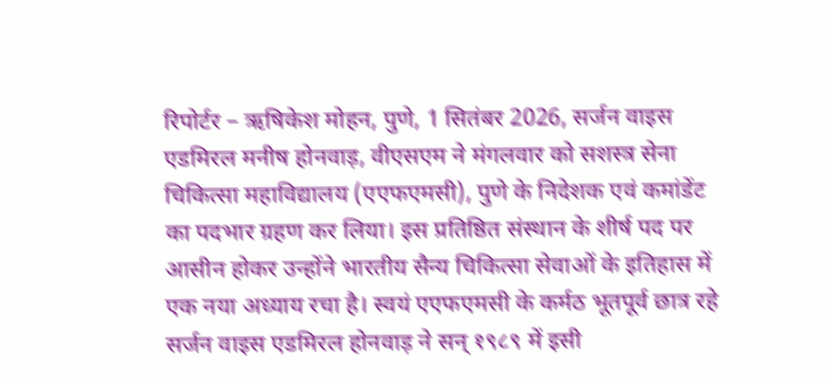रिपोर्टर – ऋषिकेश मोहन, पुणे, 1 सितंबर 2026, सर्जन वाइस एडमिरल मनीष होनवाड़, वीएसएम ने मंगलवार को सशस्त्र सेना चिकित्सा महाविद्यालय (एएफएमसी), पुणे के निदेशक एवं कमांडेंट का पदभार ग्रहण कर लिया। इस प्रतिष्ठित संस्थान के शीर्ष पद पर आसीन होकर उन्होंने भारतीय सैन्य चिकित्सा सेवाओं के इतिहास में एक नया अध्याय रचा है। स्वयं एएफएमसी के कर्मठ भूतपूर्व छात्र रहे सर्जन वाइस एडमिरल होनवाड़ ने सन् १९८९ में इसी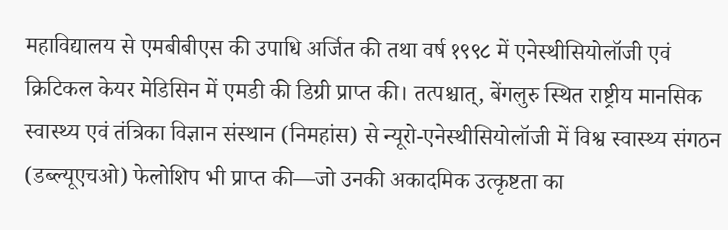महाविद्यालय से एमबीबीएस की उपाधि अर्जित की तथा वर्ष १९९८ में एनेस्थीसियोलॉजी एवं क्रिटिकल केयर मेडिसिन में एमडी की डिग्री प्राप्त की। तत्पश्चात्, बेंगलुरु स्थित राष्ट्रीय मानसिक स्वास्थ्य एवं तंत्रिका विज्ञान संस्थान (निमहांस) से न्यूरो-एनेस्थीसियोलॉजी में विश्व स्वास्थ्य संगठन (डब्ल्यूएचओ) फेलोशिप भी प्राप्त की—जो उनकी अकादमिक उत्कृष्टता का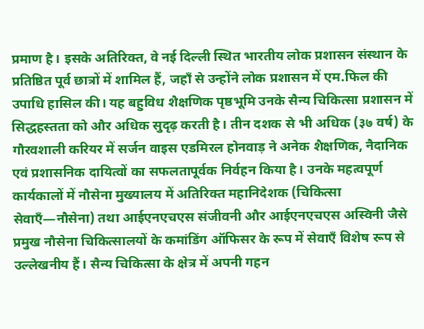प्रमाण है। इसके अतिरिक्त, वे नई दिल्ली स्थित भारतीय लोक प्रशासन संस्थान के प्रतिष्ठित पूर्व छात्रों में शामिल हैं, जहाँ से उन्होंने लोक प्रशासन में एम.फिल की उपाधि हासिल की। यह बहुविध शैक्षणिक पृष्ठभूमि उनके सैन्य चिकित्सा प्रशासन में सिद्धहस्तता को और अधिक सुदृढ़ करती है। तीन दशक से भी अधिक (३७ वर्ष) के गौरवशाली करियर में सर्जन वाइस एडमिरल होनवाड़ ने अनेक शैक्षणिक, नैदानिक एवं प्रशासनिक दायित्वों का सफलतापूर्वक निर्वहन किया है। उनके महत्वपूर्ण कार्यकालों में नौसेना मुख्यालय में अतिरिक्त महानिदेशक (चिकित्सा सेवाएँ—नौसेना) तथा आईएनएचएस संजीवनी और आईएनएचएस अस्विनी जैसे प्रमुख नौसेना चिकित्सालयों के कमांडिंग ऑफिसर के रूप में सेवाएँ विशेष रूप से उल्लेखनीय हैं। सैन्य चिकित्सा के क्षेत्र में अपनी गहन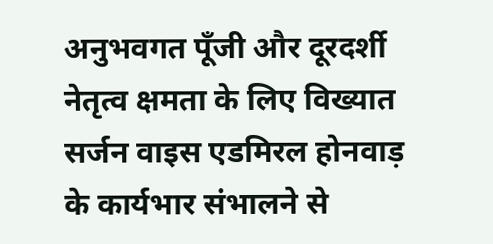अनुभवगत पूँजी और दूरदर्शी नेतृत्व क्षमता के लिए विख्यात सर्जन वाइस एडमिरल होनवाड़ के कार्यभार संभालने से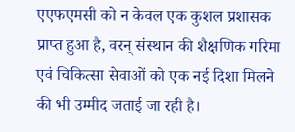एएफएमसी को न केवल एक कुशल प्रशासक प्राप्त हुआ है, वरन् संस्थान की शैक्षणिक गरिमा एवं चिकित्सा सेवाओं को एक नई दिशा मिलने की भी उम्मीद जताई जा रही है।